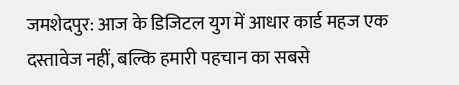जमशेदपुर: आज के डिजिटल युग में आधार कार्ड महज एक दस्तावेज नहीं, बल्कि हमारी पहचान का सबसे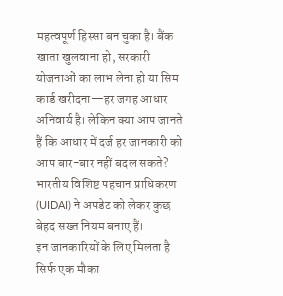महत्वपूर्ण हिस्सा बन चुका है। बैंक खाता खुलवाना हो, सरकारी योजनाओं का लाभ लेना हो या सिम कार्ड खरीदना—हर जगह आधार अनिवार्य है। लेकिन क्या आप जानते हैं कि आधार में दर्ज हर जानकारी को आप बार-बार नहीं बदल सकते? भारतीय विशिष्ट पहचान प्राधिकरण (UIDAI) ने अपडेट को लेकर कुछ बेहद सख्त नियम बनाए हैं।
इन जानकारियों के लिए मिलता है सिर्फ एक मौका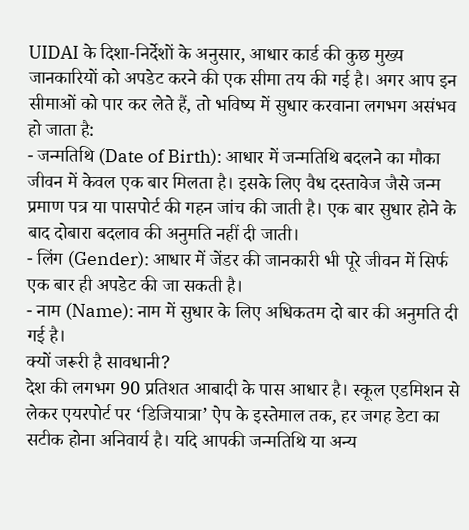UIDAI के दिशा-निर्देशों के अनुसार, आधार कार्ड की कुछ मुख्य जानकारियों को अपडेट करने की एक सीमा तय की गई है। अगर आप इन सीमाओं को पार कर लेते हैं, तो भविष्य में सुधार करवाना लगभग असंभव हो जाता है:
- जन्मतिथि (Date of Birth): आधार में जन्मतिथि बदलने का मौका जीवन में केवल एक बार मिलता है। इसके लिए वैध दस्तावेज जैसे जन्म प्रमाण पत्र या पासपोर्ट की गहन जांच की जाती है। एक बार सुधार होने के बाद दोबारा बदलाव की अनुमति नहीं दी जाती।
- लिंग (Gender): आधार में जेंडर की जानकारी भी पूरे जीवन में सिर्फ एक बार ही अपडेट की जा सकती है।
- नाम (Name): नाम में सुधार के लिए अधिकतम दो बार की अनुमति दी गई है।
क्यों जरूरी है सावधानी?
देश की लगभग 90 प्रतिशत आबादी के पास आधार है। स्कूल एडमिशन से लेकर एयरपोर्ट पर ‘डिजियात्रा’ ऐप के इस्तेमाल तक, हर जगह डेटा का सटीक होना अनिवार्य है। यदि आपकी जन्मतिथि या अन्य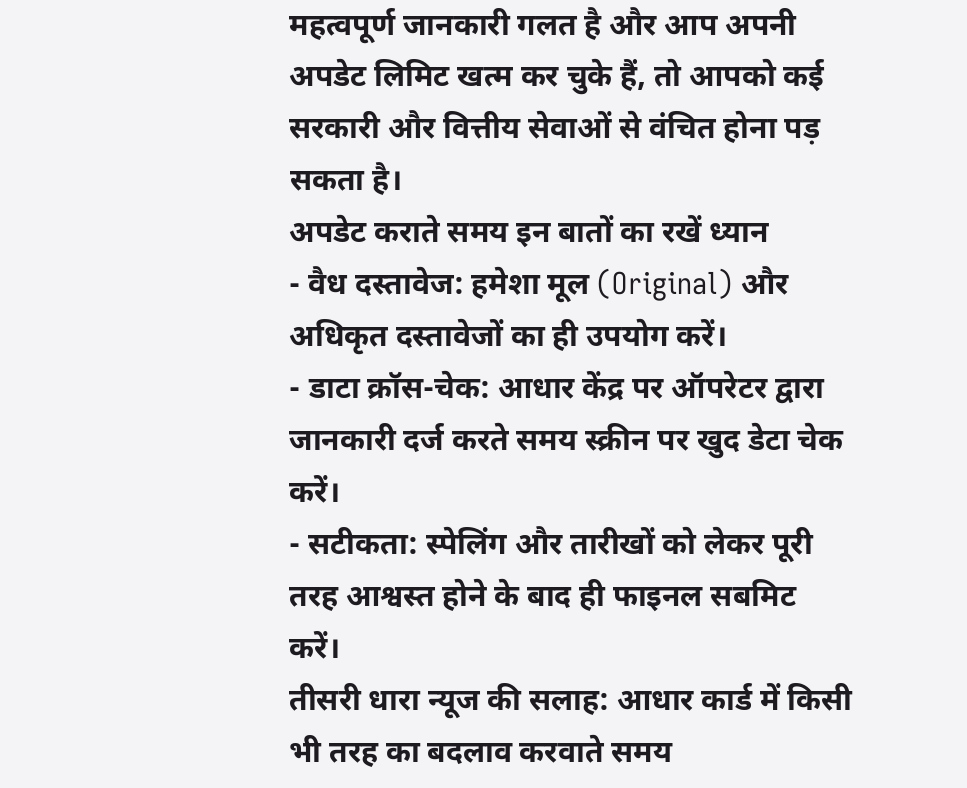महत्वपूर्ण जानकारी गलत है और आप अपनी अपडेट लिमिट खत्म कर चुके हैं, तो आपको कई सरकारी और वित्तीय सेवाओं से वंचित होना पड़ सकता है।
अपडेट कराते समय इन बातों का रखें ध्यान
- वैध दस्तावेज: हमेशा मूल (Original) और अधिकृत दस्तावेजों का ही उपयोग करें।
- डाटा क्रॉस-चेक: आधार केंद्र पर ऑपरेटर द्वारा जानकारी दर्ज करते समय स्क्रीन पर खुद डेटा चेक करें।
- सटीकता: स्पेलिंग और तारीखों को लेकर पूरी तरह आश्वस्त होने के बाद ही फाइनल सबमिट करें।
तीसरी धारा न्यूज की सलाह: आधार कार्ड में किसी भी तरह का बदलाव करवाते समय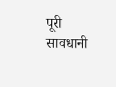पूरी सावधानी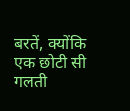बरतें, क्योंकि एक छोटी सी गलती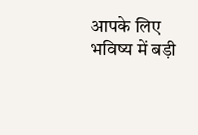आपके लिए भविष्य में बड़ी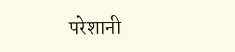परेशानी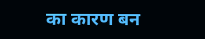का कारण बन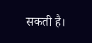सकती है।